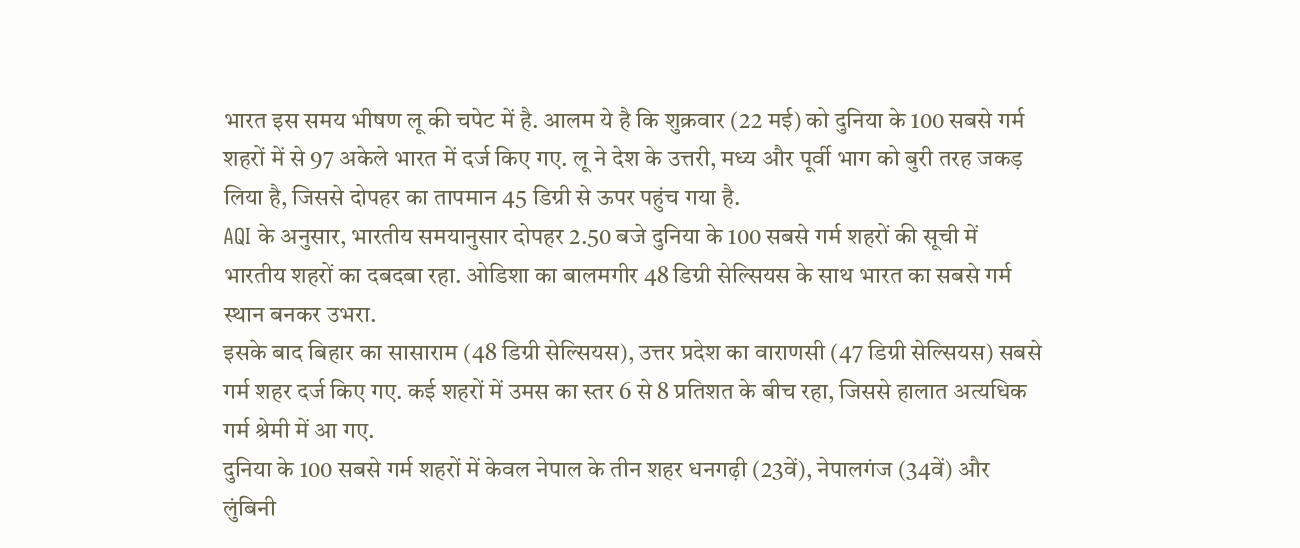भारत इस समय भीषण लू की चपेट में है. आलम ये है कि शुक्रवार (22 मई) को दुनिया के 100 सबसे गर्म शहरों में से 97 अकेले भारत में दर्ज किए गए. लू ने देश के उत्तरी, मध्य और पूर्वी भाग को बुरी तरह जकड़ लिया है, जिससे दोपहर का तापमान 45 डिग्री से ऊपर पहुंच गया है.
AQI के अनुसार, भारतीय समयानुसार दोपहर 2.50 बजे दुनिया के 100 सबसे गर्म शहरों की सूची में भारतीय शहरों का दबदबा रहा. ओडिशा का बालमगीर 48 डिग्री सेल्सियस के साथ भारत का सबसे गर्म स्थान बनकर उभरा.
इसके बाद बिहार का सासाराम (48 डिग्री सेल्सियस), उत्तर प्रदेश का वाराणसी (47 डिग्री सेल्सियस) सबसे गर्म शहर दर्ज किए गए. कई शहरों में उमस का स्तर 6 से 8 प्रतिशत के बीच रहा, जिससे हालात अत्यधिक गर्म श्रेमी में आ गए.
दुनिया के 100 सबसे गर्म शहरों में केवल नेपाल के तीन शहर धनगढ़ी (23वें), नेपालगंज (34वें) और लुंबिनी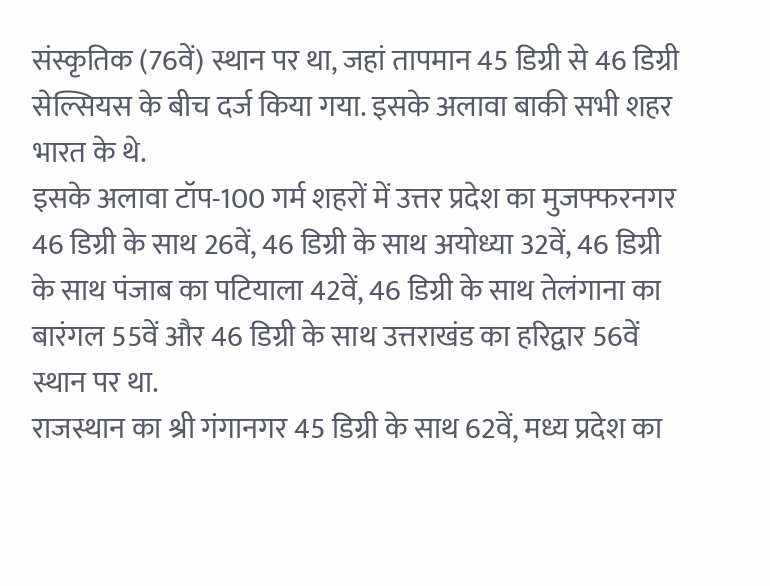संस्कृतिक (76वें) स्थान पर था, जहां तापमान 45 डिग्री से 46 डिग्री सेल्सियस के बीच दर्ज किया गया. इसके अलावा बाकी सभी शहर भारत के थे.
इसके अलावा टॉप-100 गर्म शहरों में उत्तर प्रदेश का मुजफ्फरनगर 46 डिग्री के साथ 26वें, 46 डिग्री के साथ अयोध्या 32वें, 46 डिग्री के साथ पंजाब का पटियाला 42वें, 46 डिग्री के साथ तेलंगाना का बारंगल 55वें और 46 डिग्री के साथ उत्तराखंड का हरिद्वार 56वें स्थान पर था.
राजस्थान का श्री गंगानगर 45 डिग्री के साथ 62वें, मध्य प्रदेश का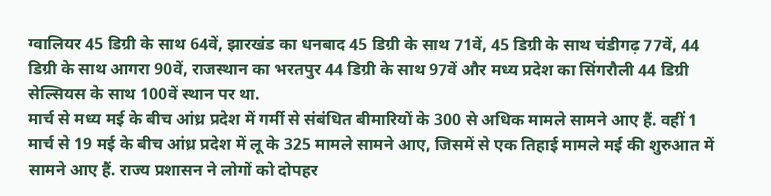ग्वालियर 45 डिग्री के साथ 64वें, झारखंड का धनबाद 45 डिग्री के साथ 71वें, 45 डिग्री के साथ चंडीगढ़ 77वें, 44 डिग्री के साथ आगरा 90वें, राजस्थान का भरतपुर 44 डिग्री के साथ 97वें और मध्य प्रदेश का सिंगरौली 44 डिग्री सेल्सियस के साथ 100वें स्थान पर था.
मार्च से मध्य मई के बीच आंध्र प्रदेश में गर्मी से संबंधित बीमारियों के 300 से अधिक मामले सामने आए हैं. वहीं 1 मार्च से 19 मई के बीच आंध्र प्रदेश में लू के 325 मामले सामने आए, जिसमें से एक तिहाई मामले मई की शुरुआत में सामने आए हैं. राज्य प्रशासन ने लोगों को दोपहर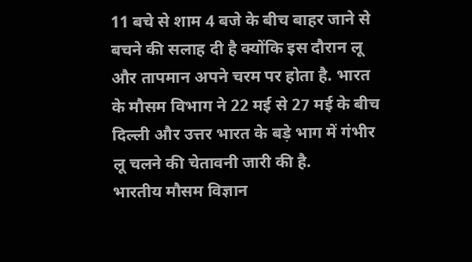11 बचे से शाम 4 बजे के बीच बाहर जाने से बचने की सलाह दी है क्योंकि इस दौरान लू और तापमान अपने चरम पर होता है. भारत के मौसम विभाग ने 22 मई से 27 मई के बीच दिल्ली और उत्तर भारत के बड़े भाग में गंभीर लू चलने की चेतावनी जारी की है.
भारतीय मौसम विज्ञान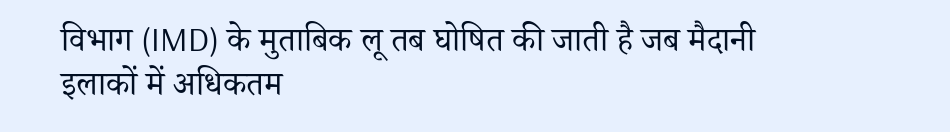विभाग (IMD) के मुताबिक लू तब घोषित की जाती है जब मैदानी इलाकों में अधिकतम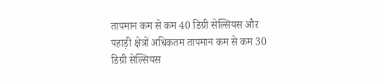तापमान कम से कम 40 डिग्री सेल्सियस और पहाड़ी क्षेत्रों अधिकतम तापमान कम से कम 30 डिग्री सेल्सियस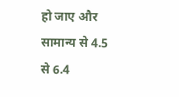हो जाए और सामान्य से 4.5 से 6.4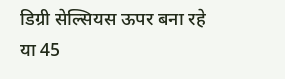डिग्री सेल्सियस ऊपर बना रहे या 45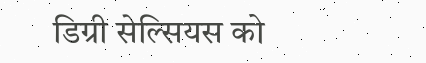डिग्री सेल्सियस को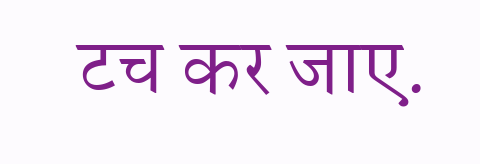टच कर जाए.